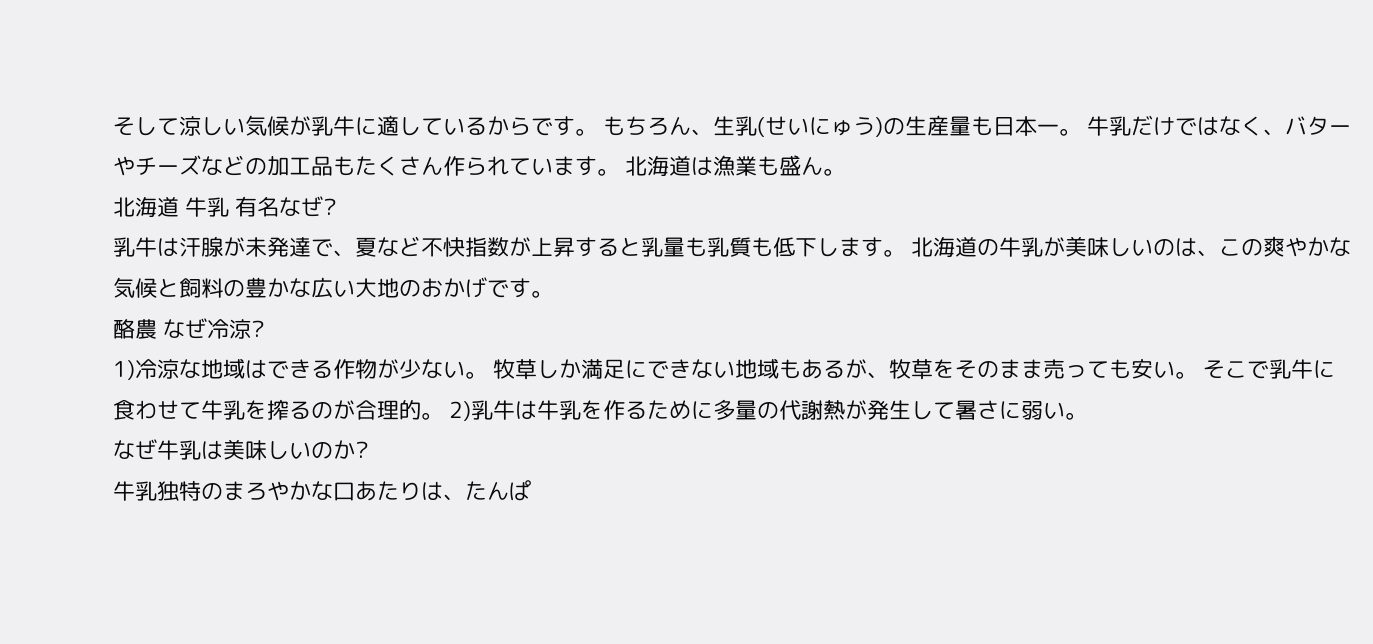そして涼しい気候が乳牛に適しているからです。 もちろん、生乳(せいにゅう)の生産量も日本一。 牛乳だけではなく、バターやチーズなどの加工品もたくさん作られています。 北海道は漁業も盛ん。
北海道 牛乳 有名なぜ?
乳牛は汗腺が未発達で、夏など不快指数が上昇すると乳量も乳質も低下します。 北海道の牛乳が美味しいのは、この爽やかな気候と飼料の豊かな広い大地のおかげです。
酪農 なぜ冷涼?
1)冷涼な地域はできる作物が少ない。 牧草しか満足にできない地域もあるが、牧草をそのまま売っても安い。 そこで乳牛に食わせて牛乳を搾るのが合理的。 2)乳牛は牛乳を作るために多量の代謝熱が発生して暑さに弱い。
なぜ牛乳は美味しいのか?
牛乳独特のまろやかな口あたりは、たんぱ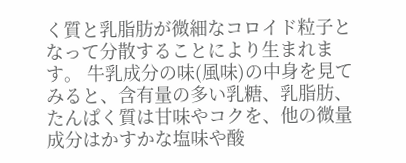く質と乳脂肪が微細なコロイド粒子となって分散することにより生まれます。 牛乳成分の味(風味)の中身を見てみると、含有量の多い乳糖、乳脂肪、たんぱく質は甘味やコクを、他の微量成分はかすかな塩味や酸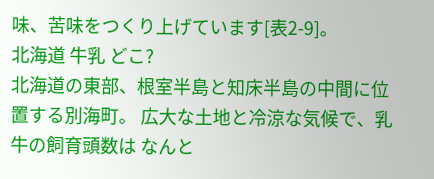味、苦味をつくり上げています[表2-9]。
北海道 牛乳 どこ?
北海道の東部、根室半島と知床半島の中間に位置する別海町。 広大な土地と冷涼な気候で、乳牛の飼育頭数は なんと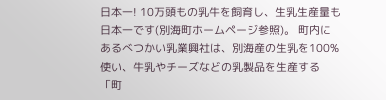日本一! 10万頭もの乳牛を飼育し、生乳生産量も日本一です(別海町ホームページ参照)。 町内にあるべつかい乳業興社は、別海産の生乳を100%使い、牛乳やチーズなどの乳製品を生産する「町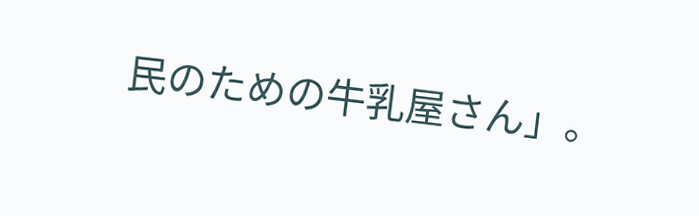民のための牛乳屋さん」。